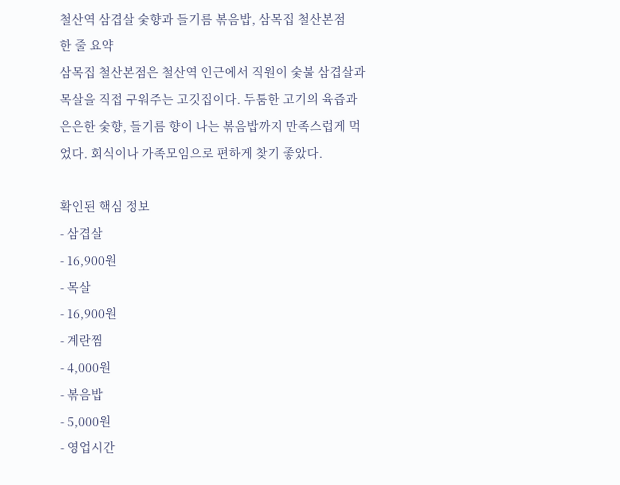철산역 삼겹살 숯향과 들기름 볶음밥, 삼목집 철산본점
한 줄 요약
삼목집 철산본점은 철산역 인근에서 직원이 숯불 삼겹살과 목살을 직접 구워주는 고깃집이다. 두툼한 고기의 육즙과 은은한 숯향, 들기름 향이 나는 볶음밥까지 만족스럽게 먹었다. 회식이나 가족모임으로 편하게 찾기 좋았다.

확인된 핵심 정보
- 삼겹살
- 16,900원
- 목살
- 16,900원
- 계란찜
- 4,000원
- 볶음밥
- 5,000원
- 영업시간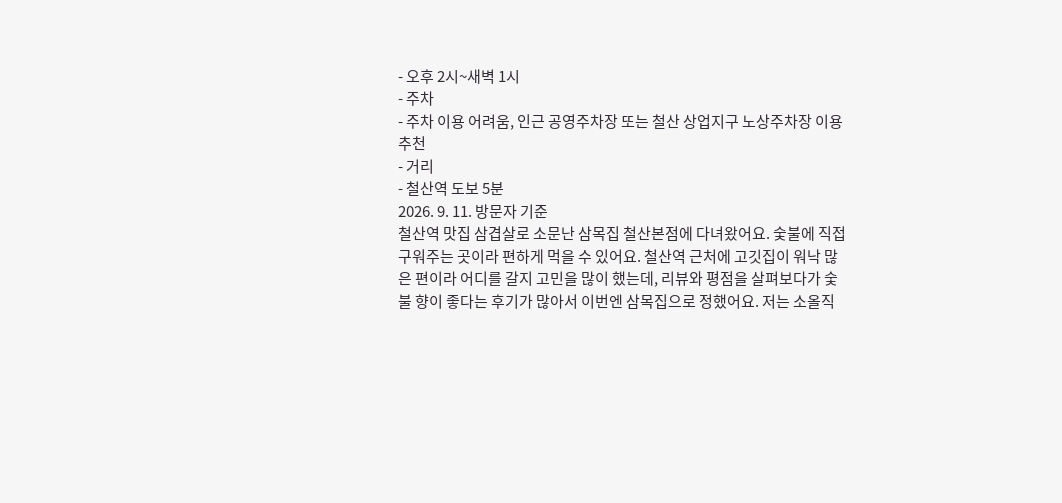- 오후 2시~새벽 1시
- 주차
- 주차 이용 어려움, 인근 공영주차장 또는 철산 상업지구 노상주차장 이용 추천
- 거리
- 철산역 도보 5분
2026. 9. 11. 방문자 기준
철산역 맛집 삼겹살로 소문난 삼목집 철산본점에 다녀왔어요. 숯불에 직접 구워주는 곳이라 편하게 먹을 수 있어요. 철산역 근처에 고깃집이 워낙 많은 편이라 어디를 갈지 고민을 많이 했는데, 리뷰와 평점을 살펴보다가 숯불 향이 좋다는 후기가 많아서 이번엔 삼목집으로 정했어요. 저는 소올직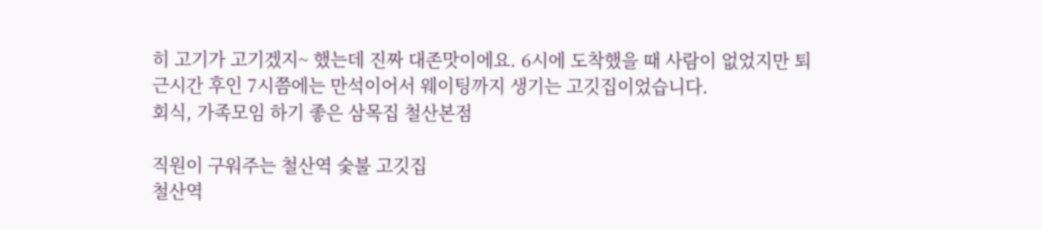히 고기가 고기겠지~ 했는데 진짜 대존맛이에요. 6시에 도착했을 때 사람이 없었지만 퇴근시간 후인 7시쯤에는 만석이어서 웨이팅까지 생기는 고깃집이었습니다.
회식, 가족모임 하기 좋은 삼목집 철산본점

직원이 구워주는 철산역 숯불 고깃집
철산역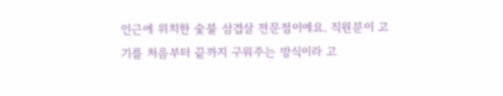인근에 위치한 숯불 삼겹살 전문점이에요. 직원분이 고기를 처음부터 끝까지 구워주는 방식이라 고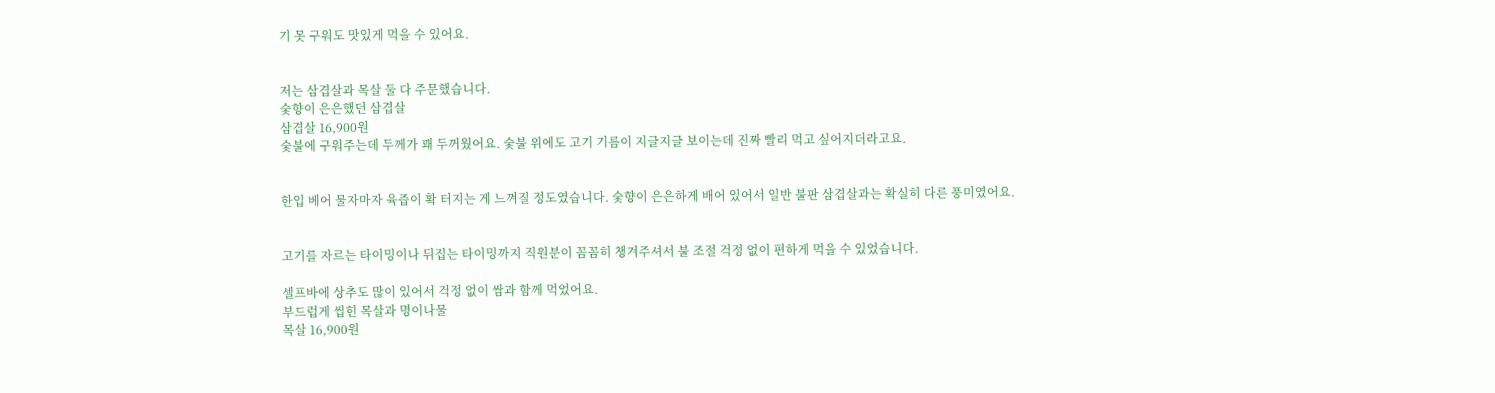기 못 구워도 맛있게 먹을 수 있어요.


저는 삼겹살과 목살 둘 다 주문했습니다.
숯향이 은은했던 삼겹살
삼겹살 16,900원
숯불에 구워주는데 두께가 꽤 두꺼웠어요. 숯불 위에도 고기 기름이 지글지글 보이는데 진짜 빨리 먹고 싶어지더라고요.


한입 베어 물자마자 육즙이 확 터지는 게 느껴질 정도였습니다. 숯향이 은은하게 배어 있어서 일반 불판 삼겹살과는 확실히 다른 풍미였어요.


고기를 자르는 타이밍이나 뒤집는 타이밍까지 직원분이 꼼꼼히 챙겨주셔서 불 조절 걱정 없이 편하게 먹을 수 있었습니다.

셀프바에 상추도 많이 있어서 걱정 없이 쌈과 함께 먹었어요.
부드럽게 씹힌 목살과 명이나물
목살 16,900원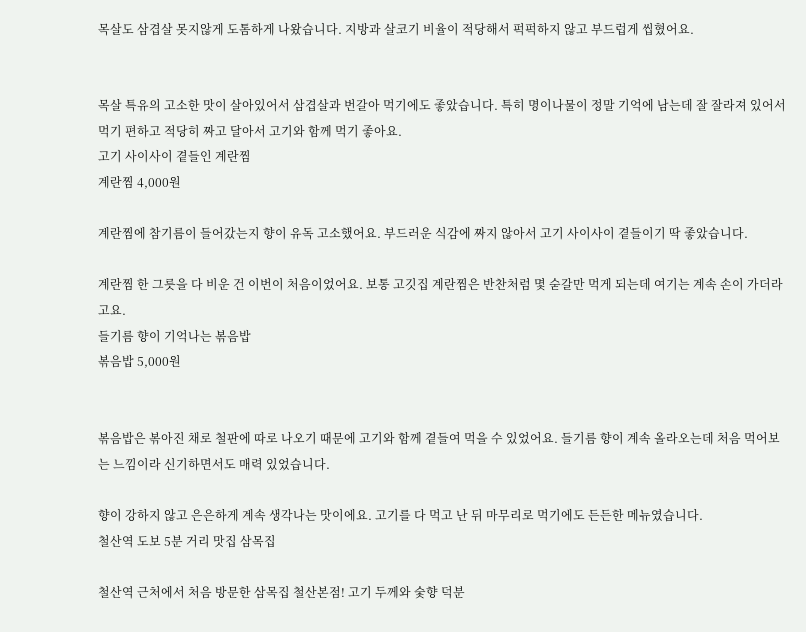목살도 삼겹살 못지않게 도톰하게 나왔습니다. 지방과 살코기 비율이 적당해서 퍽퍽하지 않고 부드럽게 씹혔어요.


목살 특유의 고소한 맛이 살아있어서 삼겹살과 번갈아 먹기에도 좋았습니다. 특히 명이나물이 정말 기억에 남는데 잘 잘라져 있어서 먹기 편하고 적당히 짜고 달아서 고기와 함께 먹기 좋아요.
고기 사이사이 곁들인 계란찜
계란찜 4,000원

계란찜에 참기름이 들어갔는지 향이 유독 고소했어요. 부드러운 식감에 짜지 않아서 고기 사이사이 곁들이기 딱 좋았습니다.

계란찜 한 그릇을 다 비운 건 이번이 처음이었어요. 보통 고깃집 계란찜은 반찬처럼 몇 숟갈만 먹게 되는데 여기는 계속 손이 가더라고요.
들기름 향이 기억나는 볶음밥
볶음밥 5,000원


볶음밥은 볶아진 채로 철판에 따로 나오기 때문에 고기와 함께 곁들여 먹을 수 있었어요. 들기름 향이 계속 올라오는데 처음 먹어보는 느낌이라 신기하면서도 매력 있었습니다.

향이 강하지 않고 은은하게 계속 생각나는 맛이에요. 고기를 다 먹고 난 뒤 마무리로 먹기에도 든든한 메뉴였습니다.
철산역 도보 5분 거리 맛집 삼목집

철산역 근처에서 처음 방문한 삼목집 철산본점! 고기 두께와 숯향 덕분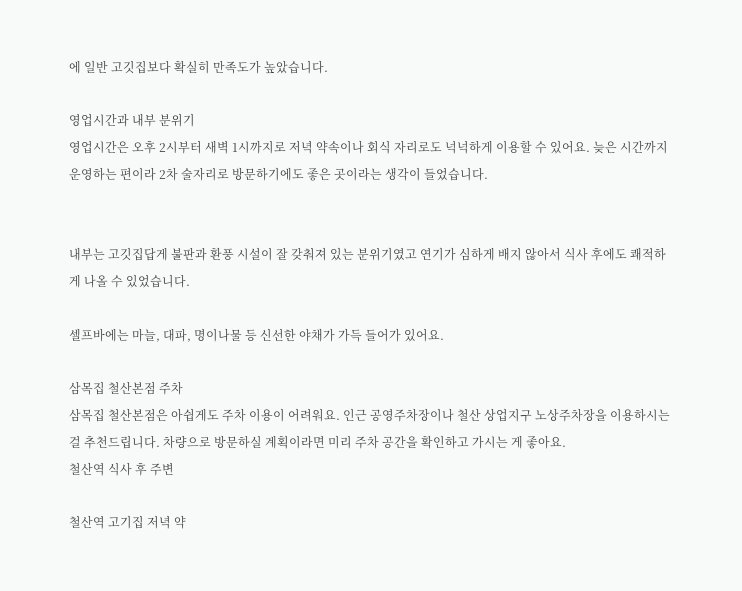에 일반 고깃집보다 확실히 만족도가 높았습니다.

영업시간과 내부 분위기
영업시간은 오후 2시부터 새벽 1시까지로 저녁 약속이나 회식 자리로도 넉넉하게 이용할 수 있어요. 늦은 시간까지 운영하는 편이라 2차 술자리로 방문하기에도 좋은 곳이라는 생각이 들었습니다.


내부는 고깃집답게 불판과 환풍 시설이 잘 갖춰져 있는 분위기였고 연기가 심하게 배지 않아서 식사 후에도 쾌적하게 나올 수 있었습니다.

셀프바에는 마늘, 대파, 명이나물 등 신선한 야채가 가득 들어가 있어요.

삼목집 철산본점 주차
삼목집 철산본점은 아쉽게도 주차 이용이 어려워요. 인근 공영주차장이나 철산 상업지구 노상주차장을 이용하시는 걸 추천드립니다. 차량으로 방문하실 계획이라면 미리 주차 공간을 확인하고 가시는 게 좋아요.
철산역 식사 후 주변

철산역 고기집 저녁 약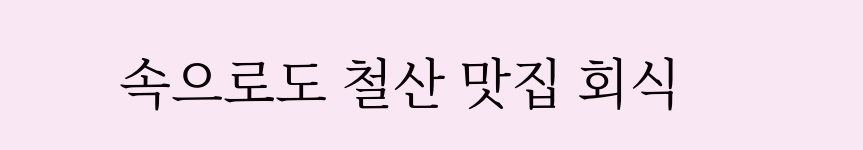속으로도 철산 맛집 회식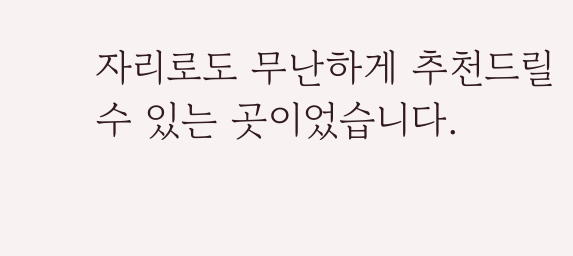자리로도 무난하게 추천드릴 수 있는 곳이었습니다.